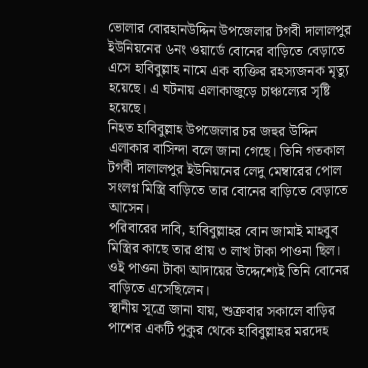ভোলার বোরহানউদ্দিন উপজেলার টগবী দালালপুর ইউনিয়নের ৬নং ওয়ার্ডে বোনের বাড়িতে বেড়াতে এসে হাবিবুল্লাহ নামে এক ব্যক্তির রহস্যজনক মৃত্যু হয়েছে। এ ঘটনায় এলাকাজুড়ে চাঞ্চল্যের সৃষ্টি হয়েছে।
নিহত হাবিবুল্লাহ উপজেলার চর জহুর উদ্দিন এলাকার বাসিন্দা বলে জানা গেছে। তিনি গতকাল টগবী দালালপুর ইউনিয়নের লেদু মেম্বারের পোল সংলগ্ন মিস্ত্রি বাড়িতে তার বোনের বাড়িতে বেড়াতে আসেন।
পরিবারের দাবি, হাবিবুল্লাহর বোন জামাই মাহবুব মিস্ত্রির কাছে তার প্রায় ৩ লাখ টাকা পাওনা ছিল। ওই পাওনা টাকা আদায়ের উদ্দেশ্যেই তিনি বোনের বাড়িতে এসেছিলেন।
স্থানীয় সূত্রে জানা যায়, শুক্রবার সকালে বাড়ির পাশের একটি পুকুর থেকে হাবিবুল্লাহর মরদেহ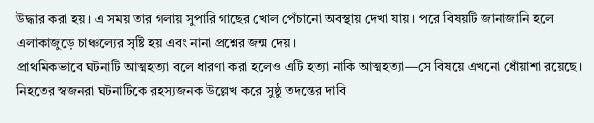উদ্ধার করা হয়। এ সময় তার গলায় সুপারি গাছের খোল পেঁচানো অবস্থায় দেখা যায়। পরে বিষয়টি জানাজানি হলে এলাকাজুড়ে চাঞ্চল্যের সৃষ্টি হয় এবং নানা প্রশ্নের জন্ম দেয়।
প্রাথমিকভাবে ঘটনাটি আত্মহত্যা বলে ধারণা করা হলেও এটি হত্যা নাকি আত্মহত্যা—সে বিষয়ে এখনো ধোঁয়াশা রয়েছে। নিহতের স্বজনরা ঘটনাটিকে রহস্যজনক উল্লেখ করে সুষ্ঠু তদন্তের দাবি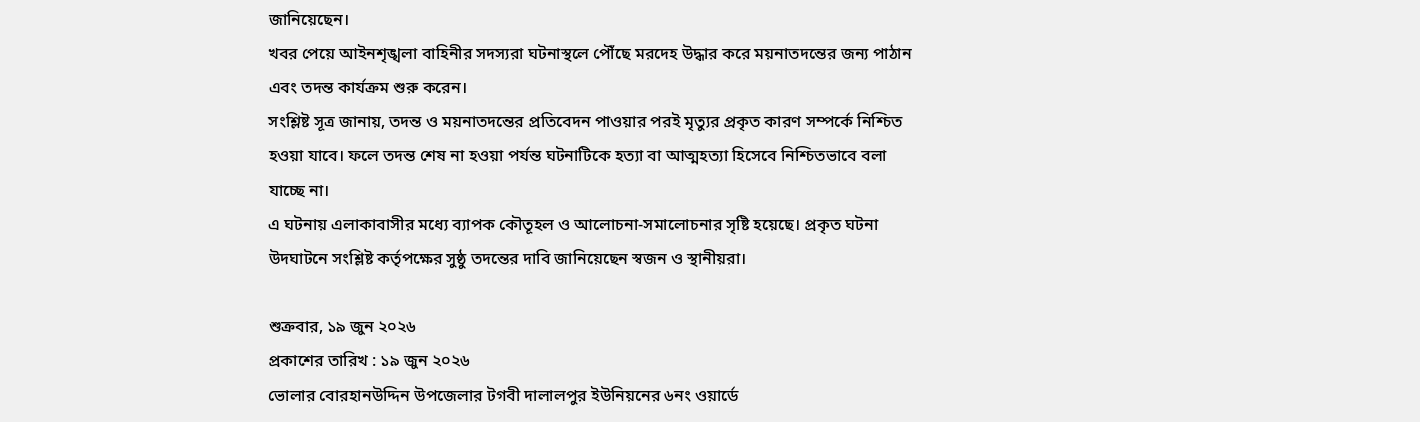জানিয়েছেন।
খবর পেয়ে আইনশৃঙ্খলা বাহিনীর সদস্যরা ঘটনাস্থলে পৌঁছে মরদেহ উদ্ধার করে ময়নাতদন্তের জন্য পাঠান এবং তদন্ত কার্যক্রম শুরু করেন।
সংশ্লিষ্ট সূত্র জানায়, তদন্ত ও ময়নাতদন্তের প্রতিবেদন পাওয়ার পরই মৃত্যুর প্রকৃত কারণ সম্পর্কে নিশ্চিত হওয়া যাবে। ফলে তদন্ত শেষ না হওয়া পর্যন্ত ঘটনাটিকে হত্যা বা আত্মহত্যা হিসেবে নিশ্চিতভাবে বলা যাচ্ছে না।
এ ঘটনায় এলাকাবাসীর মধ্যে ব্যাপক কৌতূহল ও আলোচনা-সমালোচনার সৃষ্টি হয়েছে। প্রকৃত ঘটনা উদঘাটনে সংশ্লিষ্ট কর্তৃপক্ষের সুষ্ঠু তদন্তের দাবি জানিয়েছেন স্বজন ও স্থানীয়রা।

শুক্রবার, ১৯ জুন ২০২৬
প্রকাশের তারিখ : ১৯ জুন ২০২৬
ভোলার বোরহানউদ্দিন উপজেলার টগবী দালালপুর ইউনিয়নের ৬নং ওয়ার্ডে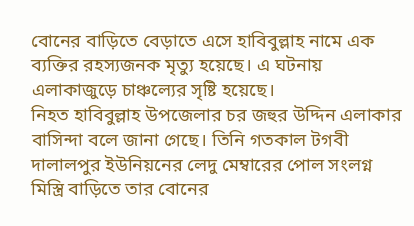বোনের বাড়িতে বেড়াতে এসে হাবিবুল্লাহ নামে এক ব্যক্তির রহস্যজনক মৃত্যু হয়েছে। এ ঘটনায় এলাকাজুড়ে চাঞ্চল্যের সৃষ্টি হয়েছে।
নিহত হাবিবুল্লাহ উপজেলার চর জহুর উদ্দিন এলাকার বাসিন্দা বলে জানা গেছে। তিনি গতকাল টগবী দালালপুর ইউনিয়নের লেদু মেম্বারের পোল সংলগ্ন মিস্ত্রি বাড়িতে তার বোনের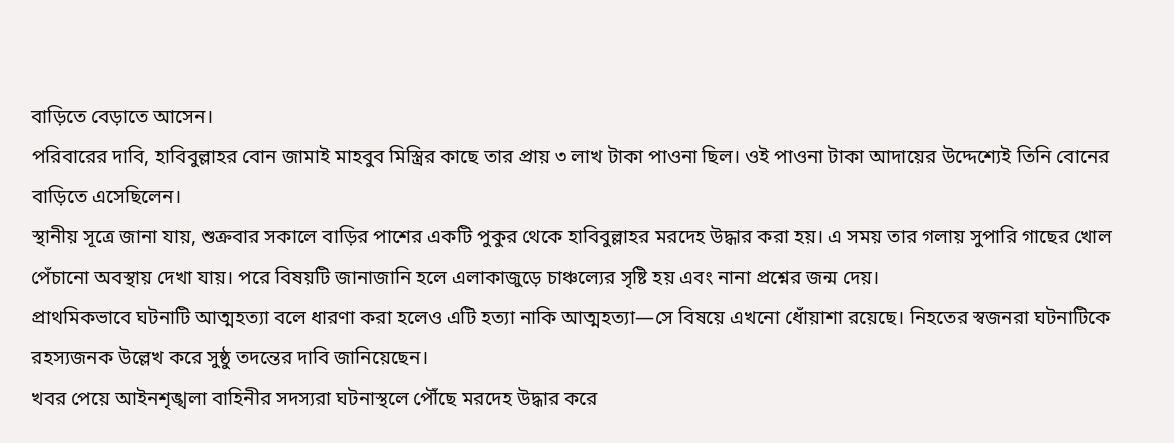বাড়িতে বেড়াতে আসেন।
পরিবারের দাবি, হাবিবুল্লাহর বোন জামাই মাহবুব মিস্ত্রির কাছে তার প্রায় ৩ লাখ টাকা পাওনা ছিল। ওই পাওনা টাকা আদায়ের উদ্দেশ্যেই তিনি বোনের বাড়িতে এসেছিলেন।
স্থানীয় সূত্রে জানা যায়, শুক্রবার সকালে বাড়ির পাশের একটি পুকুর থেকে হাবিবুল্লাহর মরদেহ উদ্ধার করা হয়। এ সময় তার গলায় সুপারি গাছের খোল পেঁচানো অবস্থায় দেখা যায়। পরে বিষয়টি জানাজানি হলে এলাকাজুড়ে চাঞ্চল্যের সৃষ্টি হয় এবং নানা প্রশ্নের জন্ম দেয়।
প্রাথমিকভাবে ঘটনাটি আত্মহত্যা বলে ধারণা করা হলেও এটি হত্যা নাকি আত্মহত্যা—সে বিষয়ে এখনো ধোঁয়াশা রয়েছে। নিহতের স্বজনরা ঘটনাটিকে রহস্যজনক উল্লেখ করে সুষ্ঠু তদন্তের দাবি জানিয়েছেন।
খবর পেয়ে আইনশৃঙ্খলা বাহিনীর সদস্যরা ঘটনাস্থলে পৌঁছে মরদেহ উদ্ধার করে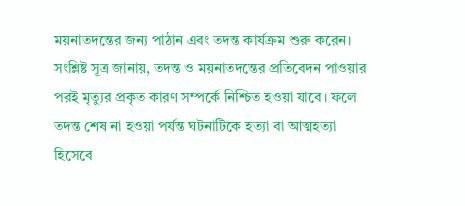ময়নাতদন্তের জন্য পাঠান এবং তদন্ত কার্যক্রম শুরু করেন।
সংশ্লিষ্ট সূত্র জানায়, তদন্ত ও ময়নাতদন্তের প্রতিবেদন পাওয়ার পরই মৃত্যুর প্রকৃত কারণ সম্পর্কে নিশ্চিত হওয়া যাবে। ফলে তদন্ত শেষ না হওয়া পর্যন্ত ঘটনাটিকে হত্যা বা আত্মহত্যা হিসেবে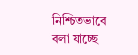নিশ্চিতভাবে বলা যাচ্ছে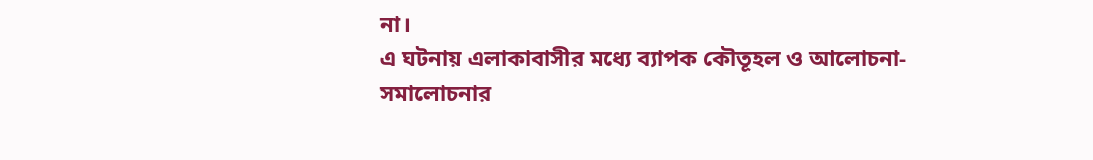না।
এ ঘটনায় এলাকাবাসীর মধ্যে ব্যাপক কৌতূহল ও আলোচনা-সমালোচনার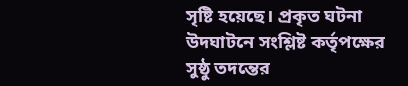সৃষ্টি হয়েছে। প্রকৃত ঘটনা উদঘাটনে সংশ্লিষ্ট কর্তৃপক্ষের সুষ্ঠু তদন্তের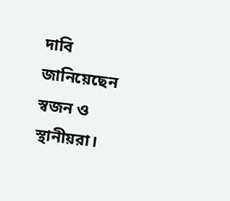দাবি জানিয়েছেন স্বজন ও স্থানীয়রা।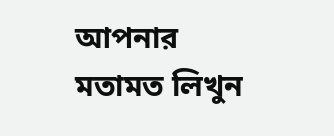আপনার মতামত লিখুন